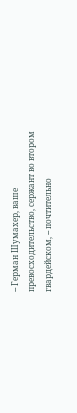-- Герман Шумахер, ваше превосходительство, сержант во втором гвардейском, -- почтительно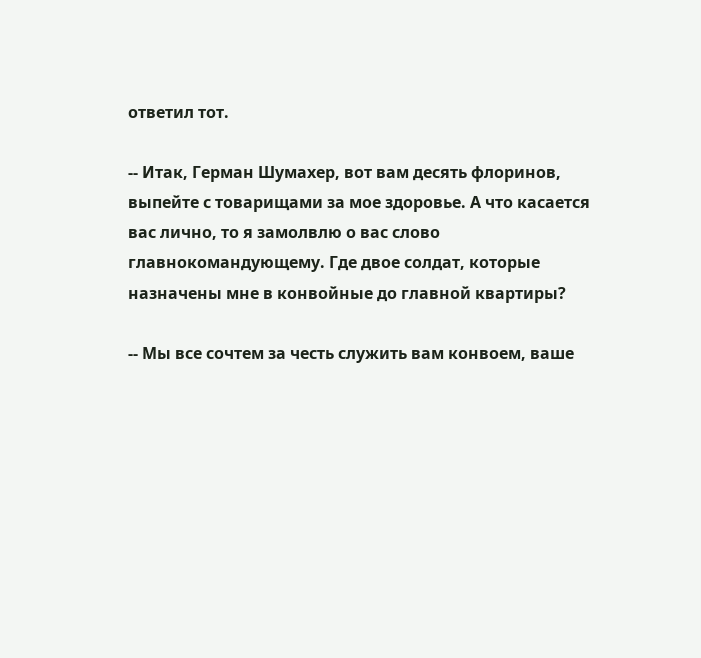ответил тот.

-- Итак, Герман Шумахер, вот вам десять флоринов, выпейте с товарищами за мое здоровье. А что касается вас лично, то я замолвлю о вас слово главнокомандующему. Где двое солдат, которые назначены мне в конвойные до главной квартиры?

-- Мы все сочтем за честь служить вам конвоем, ваше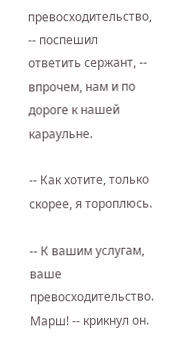превосходительство, -- поспешил ответить сержант, -- впрочем, нам и по дороге к нашей караульне.

-- Как хотите, только скорее, я тороплюсь.

-- К вашим услугам, ваше превосходительство. Марш! -- крикнул он.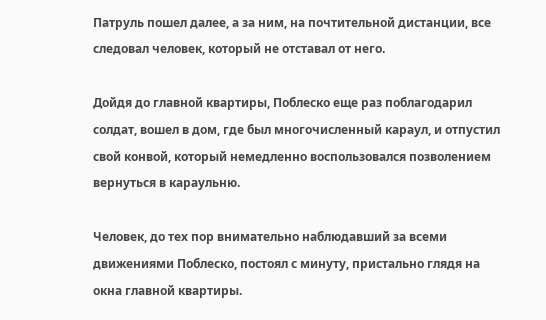Патруль пошел далее, а за ним, на почтительной дистанции, все следовал человек, который не отставал от него.

Дойдя до главной квартиры, Поблеско еще раз поблагодарил солдат, вошел в дом, где был многочисленный караул, и отпустил свой конвой, который немедленно воспользовался позволением вернуться в караульню.

Человек, до тех пор внимательно наблюдавший за всеми движениями Поблеско, постоял с минуту, пристально глядя на окна главной квартиры.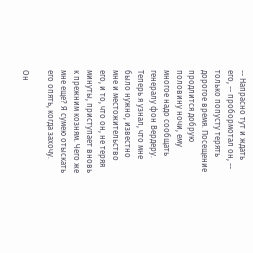-- Напрасно тут и ждать его, -- пробормотал он, -- только попусту терять дорогое время. Посещение продлится добрую половину ночи, ему многое надо сообщать генералу фон Вердеру. Теперь я узнал, что мне было нужно, известно мне и местожительство его, и то, что он, не теряя минуты, приступает вновь к прежним козням. Чего же мне еще? Я сумею отыскать его опять, когда захочу.

Он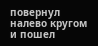повернул налево кругом и пошел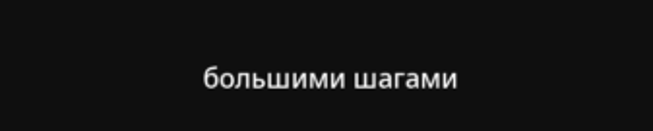большими шагами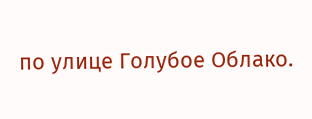по улице Голубое Облако.